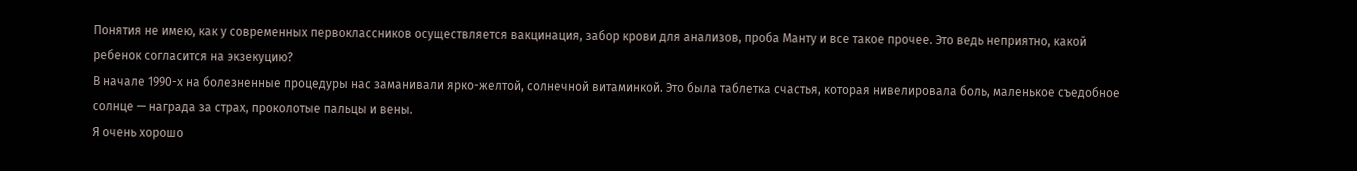Понятия не имею, как у современных первоклассников осуществляется вакцинация, забор крови для анализов, проба Манту и все такое прочее. Это ведь неприятно, какой ребенок согласится на экзекуцию?
В начале 1990-х на болезненные процедуры нас заманивали ярко-желтой, солнечной витаминкой. Это была таблетка счастья, которая нивелировала боль, маленькое съедобное солнце — награда за страх, проколотые пальцы и вены.
Я очень хорошо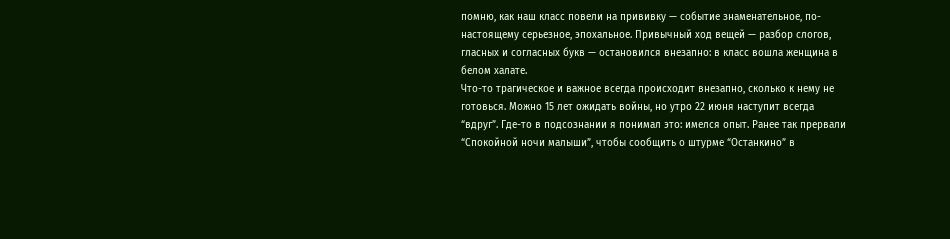помню, как наш класс повели на прививку — событие знаменательное, по-настоящему серьезное, эпохальное. Привычный ход вещей — разбор слогов, гласных и согласных букв — остановился внезапно: в класс вошла женщина в белом халате.
Что-то трагическое и важное всегда происходит внезапно, сколько к нему не готовься. Можно 15 лет ожидать войны, но утро 22 июня наступит всегда “вдруг”. Где-то в подсознании я понимал это: имелся опыт. Ранее так прервали “Спокойной ночи малыши”, чтобы сообщить о штурме “Останкино” в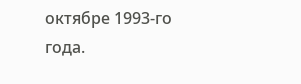октябре 1993-го года.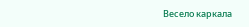Весело каркала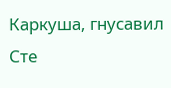Каркуша, гнусавил Сте